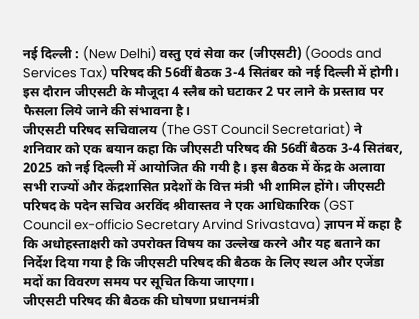नई दिल्ली : (New Delhi) वस्तु एवं सेवा कर (जीएसटी) (Goods and Services Tax) परिषद की 56वीं बैठक 3-4 सितंबर को नई दिल्ली में होगी। इस दौरान जीएसटी के मौजूदा 4 स्लैब को घटाकर 2 पर लाने के प्रस्ताव पर फैसला लिये जाने की संभावना है।
जीएसटी परिषद सचिवालय (The GST Council Secretariat) ने शनिवार को एक बयान कहा कि जीएसटी परिषद की 56वीं बैठक 3-4 सितंबर, 2025 को नई दिल्ली में आयोजित की गयी है। इस बैठक में केंद्र के अलावा सभी राज्यों और केंद्रशासित प्रदेशों के वित्त मंत्री भी शामिल होंगे। जीएसटी परिषद के पदेन सचिव अरविंद श्रीवास्तव ने एक आधिकारिक (GST Council ex-officio Secretary Arvind Srivastava) ज्ञापन में कहा है कि अधोहस्ताक्षरी को उपरोक्त विषय का उल्लेख करने और यह बताने का निर्देश दिया गया है कि जीएसटी परिषद की बैठक के लिए स्थल और एजेंडा मदों का विवरण समय पर सूचित किया जाएगा।
जीएसटी परिषद की बैठक की घोषणा प्रधानमंत्री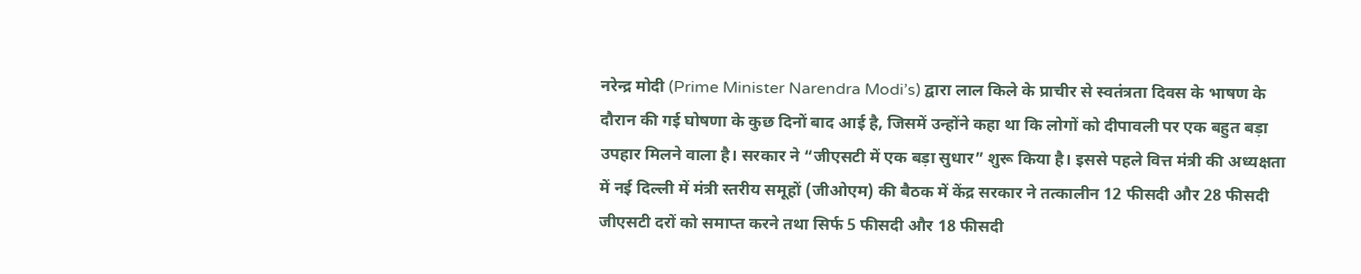नरेन्द्र मोदी (Prime Minister Narendra Modi’s) द्वारा लाल किले के प्राचीर से स्वतंत्रता दिवस के भाषण के दौरान की गई घोषणा के कुछ दिनों बाद आई है, जिसमें उन्होंने कहा था कि लोगों को दीपावली पर एक बहुत बड़ा उपहार मिलने वाला है। सरकार ने “जीएसटी में एक बड़ा सुधार” शुरू किया है। इससे पहले वित्त मंत्री की अध्यक्षता में नई दिल्ली में मंत्री स्तरीय समूहों (जीओएम) की बैठक में केंद्र सरकार ने तत्कालीन 12 फीसदी और 28 फीसदी जीएसटी दरों को समाप्त करने तथा सिर्फ 5 फीसदी और 18 फीसदी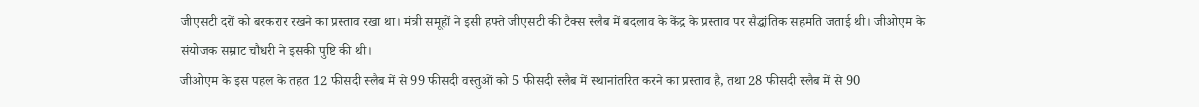जीएसटी दरों को बरकरार रखने का प्रस्ताव रखा था। मंत्री समूहों ने इसी हफ्ते जीएसटी की टैक्स स्लैब में बदलाव के केंद्र के प्रस्ताव पर सैद्धांतिक सहमति जताई थी। जीओएम के संयोजक सम्राट चौधरी ने इसकी पुष्टि की थी।
जीओएम के इस पहल के तहत 12 फीसदी स्लैब में से 99 फीसदी वस्तुओं को 5 फीसदी स्लैब में स्थानांतरित करने का प्रस्ताव है, तथा 28 फीसदी स्लैब में से 90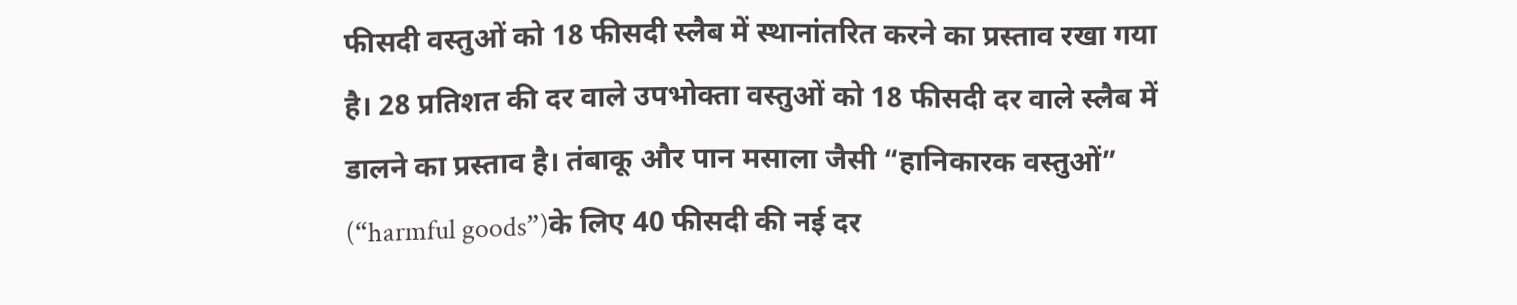फीसदी वस्तुओं को 18 फीसदी स्लैब में स्थानांतरित करने का प्रस्ताव रखा गया है। 28 प्रतिशत की दर वाले उपभोक्ता वस्तुओं को 18 फीसदी दर वाले स्लैब में डालने का प्रस्ताव है। तंबाकू और पान मसाला जैसी “हानिकारक वस्तुओं” (“harmful goods”)के लिए 40 फीसदी की नई दर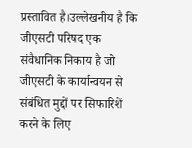प्रस्तावित है।उल्लेखनीय है कि जीएसटी परिषद एक संवैधानिक निकाय है जो जीएसटी के कार्यान्वयन से संबंधित मुद्दों पर सिफारिशें करने के लिए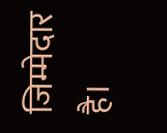जिम्मेदार है।